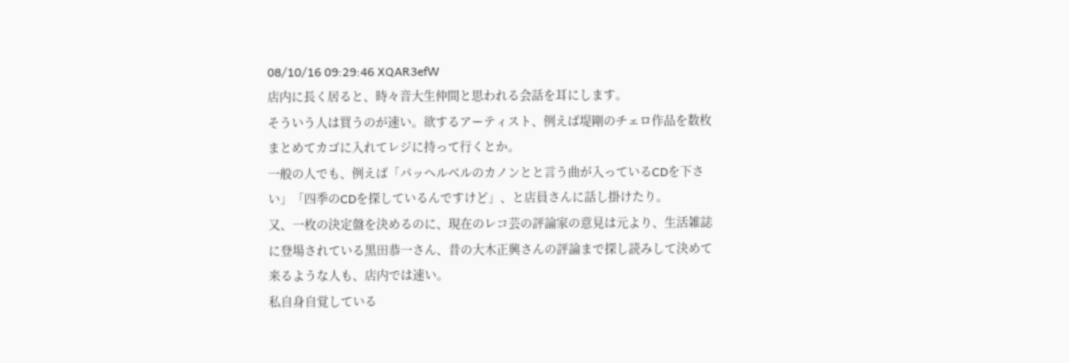08/10/16 09:29:46 XQAR3efW
店内に長く居ると、時々音大生仲間と思われる会話を耳にします。
そういう人は買うのが速い。欲するアーティスト、例えば堤剛のチェロ作品を数枚まとめてカゴに入れてレジに持って行くとか。
一般の人でも、例えば「パッヘルベルのカノンとと言う曲が入っているCDを下さい」「四季のCDを探しているんですけど」、と店員さんに話し掛けたり。
又、一枚の決定盤を決めるのに、現在のレコ芸の評論家の意見は元より、生活雑誌に登場されている黒田恭一さん、昔の大木正興さんの評論まで探し読みして決めて来るような人も、店内では速い。
私自身自覚している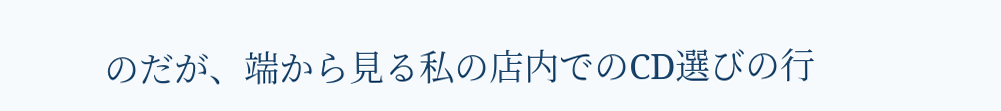のだが、端から見る私の店内でのCD選びの行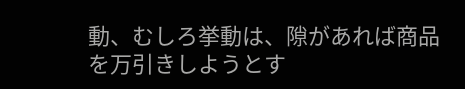動、むしろ挙動は、隙があれば商品を万引きしようとす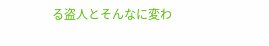る盗人とそんなに変わ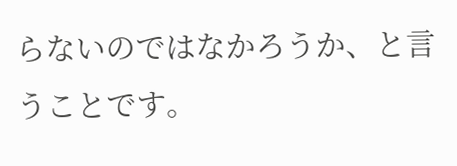らないのではなかろうか、と言うことです。